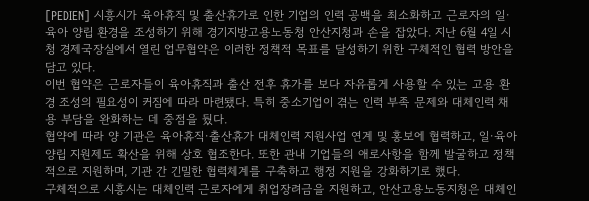[PEDIEN] 시흥시가 육아휴직 및 출산휴가로 인한 기업의 인력 공백을 최소화하고 근로자의 일·육아 양립 환경을 조성하기 위해 경기지방고용노동청 안산지청과 손을 잡았다. 지난 6월 4일 시청 경제국장실에서 열린 업무협약은 이러한 정책적 목표를 달성하기 위한 구체적인 협력 방안을 담고 있다.
이번 협약은 근로자들이 육아휴직과 출산 전후 휴가를 보다 자유롭게 사용할 수 있는 고용 환경 조성의 필요성이 커짐에 따라 마련됐다. 특히 중소기업이 겪는 인력 부족 문제와 대체인력 채용 부담을 완화하는 데 중점을 뒀다.
협약에 따라 양 기관은 육아휴직·출산휴가 대체인력 지원사업 연계 및 홍보에 협력하고, 일·육아 양립 지원제도 확산을 위해 상호 협조한다. 또한 관내 기업들의 애로사항을 함께 발굴하고 정책적으로 지원하며, 기관 간 긴밀한 협력체계를 구축하고 행정 지원을 강화하기로 했다.
구체적으로 시흥시는 대체인력 근로자에게 취업장려금을 지원하고, 안산고용노동지청은 대체인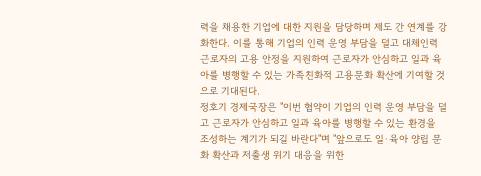력을 채용한 기업에 대한 지원을 담당하며 제도 간 연계를 강화한다. 이를 통해 기업의 인력 운영 부담을 덜고 대체인력 근로자의 고용 안정을 지원하여 근로자가 안심하고 일과 육아를 병행할 수 있는 가족친화적 고용문화 확산에 기여할 것으로 기대된다.
정호기 경제국장은 "이번 협약이 기업의 인력 운영 부담을 덜고 근로자가 안심하고 일과 육아를 병행할 수 있는 환경을 조성하는 계기가 되길 바란다"며 "앞으로도 일·육아 양립 문화 확산과 저출생 위기 대응을 위한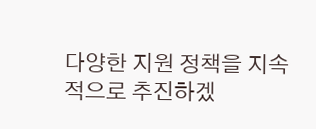다양한 지원 정책을 지속적으로 추진하겠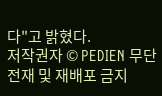다"고 밝혔다.
저작권자 © PEDIEN 무단전재 및 재배포 금지